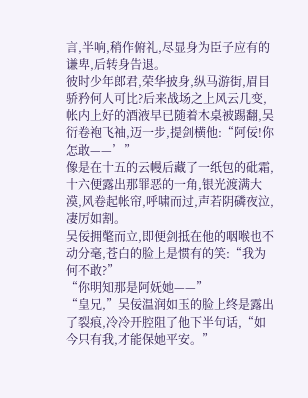言,半响,稍作俯礼,尽显身为臣子应有的谦卑,后转身告退。
彼时少年郎君,荣华披身,纵马游街,眉目骄矜何人可比?后来战场之上风云几变,帐内上好的酒液早已随着木桌被踢翻,吴衍卷袍飞袖,迈一步,提剑横他:“阿佞!你怎敢——’”
像是在十五的云幔后藏了一纸包的砒霜,十六便露出那罪恶的一角,银光渡满大漠,风卷起帐帘,呼啸而过,声若阴磷夜泣,凄厉如割。
吴佞拥氅而立,即便剑抵在他的咽喉也不动分毫,苍白的脸上是惯有的笑:“我为何不敢?”
“你明知那是阿妩她——”
“皇兄,”吴佞温润如玉的脸上终是露出了裂痕,冷冷开腔阻了他下半句话,“如今只有我,才能保她平安。”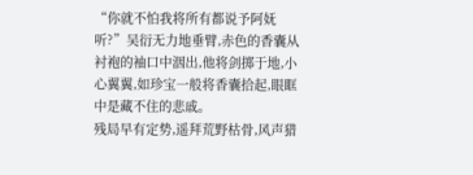“你就不怕我将所有都说予阿妩听?”吴衍无力地垂臂,赤色的香囊从衬袍的袖口中洇出,他将剑掷于地,小心翼翼,如珍宝一般将香囊拾起,眼眶中是藏不住的悲戚。
残局早有定势,遥拜荒野枯骨,风声猎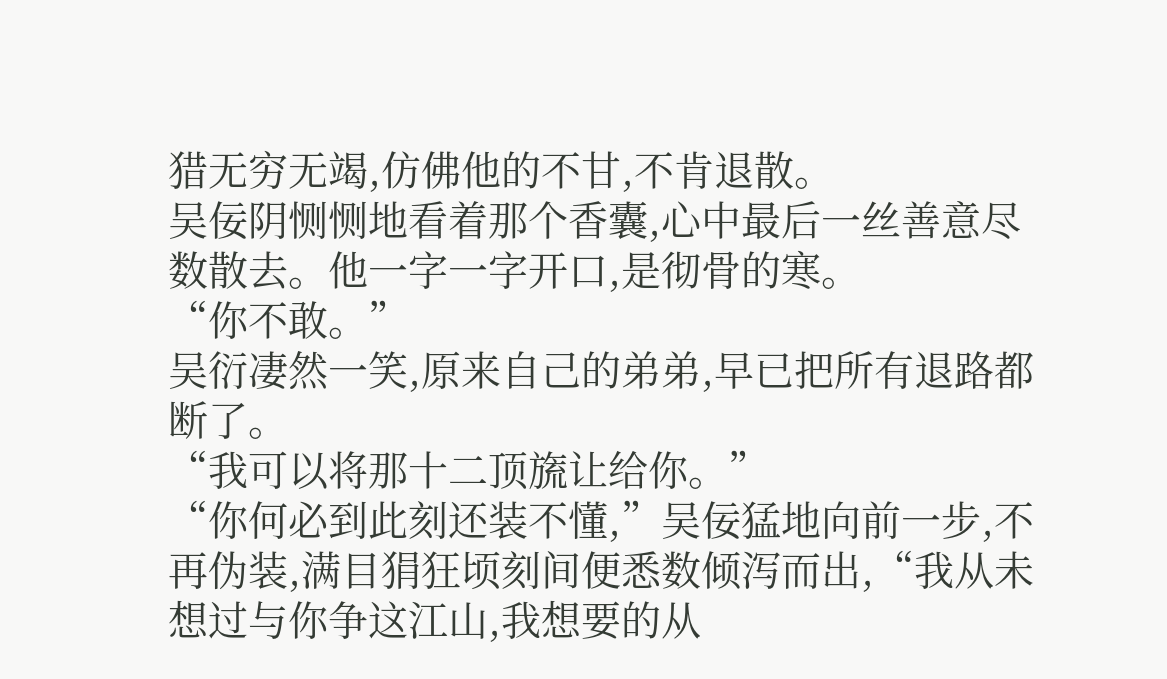猎无穷无竭,仿佛他的不甘,不肯退散。
吴佞阴恻恻地看着那个香囊,心中最后一丝善意尽数散去。他一字一字开口,是彻骨的寒。
“你不敢。”
吴衍凄然一笑,原来自己的弟弟,早已把所有退路都断了。
“我可以将那十二顶旒让给你。”
“你何必到此刻还装不懂,”吴佞猛地向前一步,不再伪装,满目狷狂顷刻间便悉数倾泻而出,“我从未想过与你争这江山,我想要的从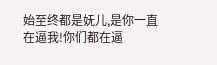始至终都是妩儿,是你一直在逼我!你们都在逼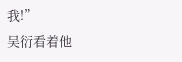我!”
吴衍看着他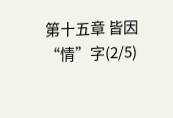第十五章 皆因“情”字(2/5)